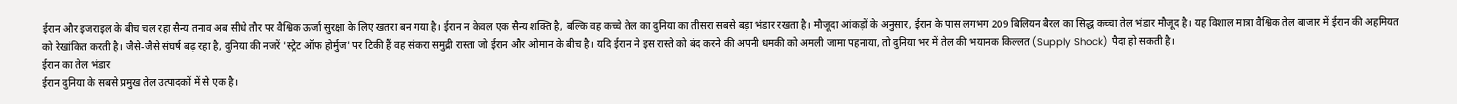ईरान और इजराइल के बीच चल रहा सैन्य तनाव अब सीधे तौर पर वैश्विक ऊर्जा सुरक्षा के लिए खतरा बन गया है। ईरान न केवल एक सैन्य शक्ति है, बल्कि वह कच्चे तेल का दुनिया का तीसरा सबसे बड़ा भंडार रखता है। मौजूदा आंकड़ों के अनुसार, ईरान के पास लगभग 209 बिलियन बैरल का सिद्ध कच्चा तेल भंडार मौजूद है। यह विशाल मात्रा वैश्विक तेल बाजार में ईरान की अहमियत को रेखांकित करती है। जैसे-जैसे संघर्ष बढ़ रहा है, दुनिया की नजरें 'स्ट्रेट ऑफ होर्मुज' पर टिकी हैं वह संकरा समुद्री रास्ता जो ईरान और ओमान के बीच है। यदि ईरान ने इस रास्ते को बंद करने की अपनी धमकी को अमली जामा पहनाया, तो दुनिया भर में तेल की भयानक किल्लत (Supply Shock) पैदा हो सकती है।
ईरान का तेल भंडार
ईरान दुनिया के सबसे प्रमुख तेल उत्पादकों में से एक है।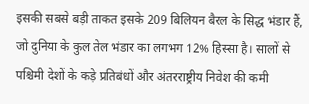इसकी सबसे बड़ी ताकत इसके 209 बिलियन बैरल के सिद्ध भंडार हैं, जो दुनिया के कुल तेल भंडार का लगभग 12% हिस्सा है। सालों से पश्चिमी देशों के कड़े प्रतिबंधों और अंतरराष्ट्रीय निवेश की कमी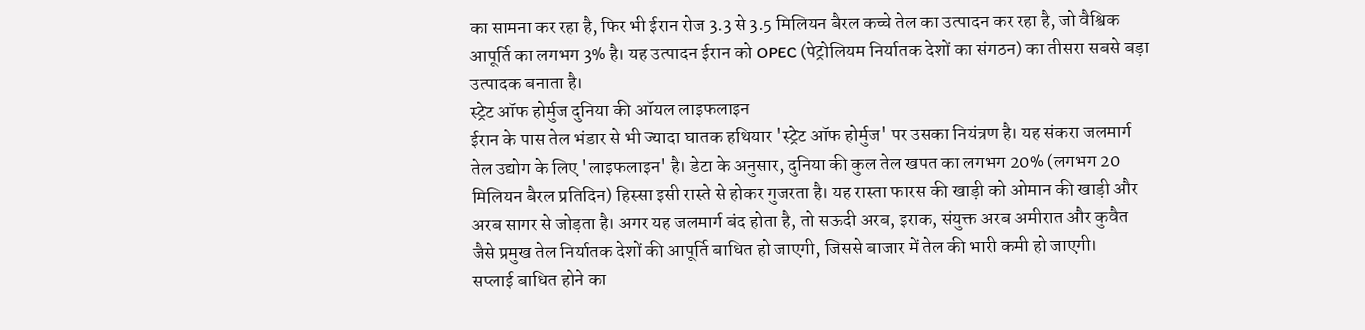का सामना कर रहा है, फिर भी ईरान रोज 3.3 से 3.5 मिलियन बैरल कच्चे तेल का उत्पादन कर रहा है, जो वैश्विक आपूर्ति का लगभग 3% है। यह उत्पादन ईरान को OPEC (पेट्रोलियम निर्यातक देशों का संगठन) का तीसरा सबसे बड़ा उत्पादक बनाता है।
स्ट्रेट ऑफ होर्मुज दुनिया की ऑयल लाइफलाइन
ईरान के पास तेल भंडार से भी ज्यादा घातक हथियार 'स्ट्रेट ऑफ होर्मुज' पर उसका नियंत्रण है। यह संकरा जलमार्ग तेल उद्योग के लिए 'लाइफलाइन' है। डेटा के अनुसार, दुनिया की कुल तेल खपत का लगभग 20% (लगभग 20 मिलियन बैरल प्रतिदिन) हिस्सा इसी रास्ते से होकर गुजरता है। यह रास्ता फारस की खाड़ी को ओमान की खाड़ी और अरब सागर से जोड़ता है। अगर यह जलमार्ग बंद होता है, तो सऊदी अरब, इराक, संयुक्त अरब अमीरात और कुवैत जैसे प्रमुख तेल निर्यातक देशों की आपूर्ति बाधित हो जाएगी, जिससे बाजार में तेल की भारी कमी हो जाएगी।
सप्लाई बाधित होने का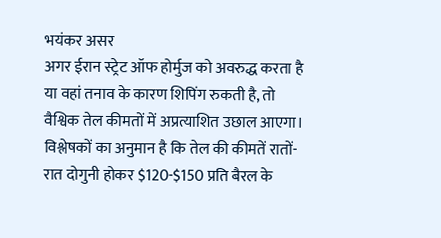भयंकर असर
अगर ईरान स्ट्रेट ऑफ होर्मुज को अवरुद्ध करता है या वहां तनाव के कारण शिपिंग रुकती है, तो वैश्विक तेल कीमतों में अप्रत्याशित उछाल आएगा। विश्लेषकों का अनुमान है कि तेल की कीमतें रातों-रात दोगुनी होकर $120-$150 प्रति बैरल के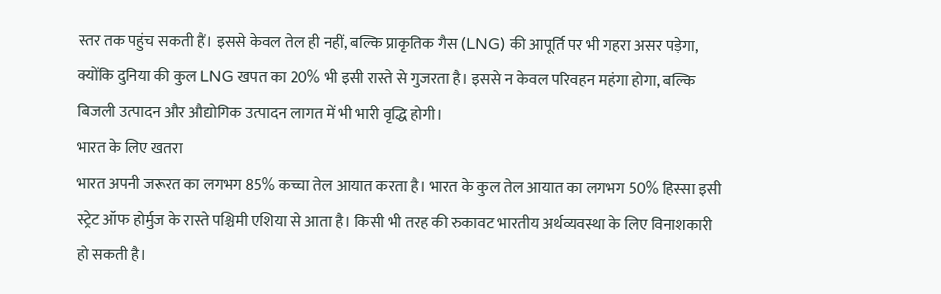स्तर तक पहुंच सकती हैं। इससे केवल तेल ही नहीं, बल्कि प्राकृतिक गैस (LNG) की आपूर्ति पर भी गहरा असर पड़ेगा, क्योंकि दुनिया की कुल LNG खपत का 20% भी इसी रास्ते से गुजरता है। इससे न केवल परिवहन महंगा होगा, बल्कि बिजली उत्पादन और औद्योगिक उत्पादन लागत में भी भारी वृद्धि होगी।
भारत के लिए खतरा
भारत अपनी जरूरत का लगभग 85% कच्चा तेल आयात करता है। भारत के कुल तेल आयात का लगभग 50% हिस्सा इसी स्ट्रेट ऑफ होर्मुज के रास्ते पश्चिमी एशिया से आता है। किसी भी तरह की रुकावट भारतीय अर्थव्यवस्था के लिए विनाशकारी हो सकती है।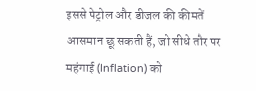इससे पेट्रोल और डीजल की कीमतें आसमान छू सकती हैं, जो सीधे तौर पर महंगाई (Inflation) को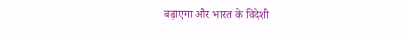बढ़ाएगा और भारत के विदेशी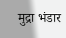मुद्रा भंडार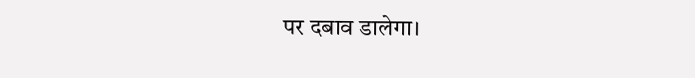पर दबाव डालेगा।